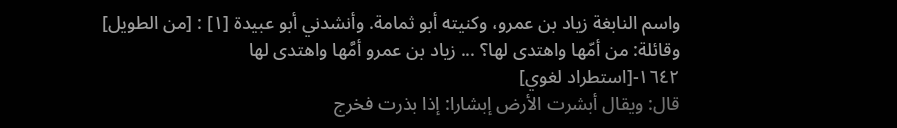واسم النابغة زياد بن عمرو، وكنيته أبو ثمامة. وأنشدني أبو عبيدة [١] : [من الطويل]
وقائلة: من أمّها واهتدى لها؟ ... زياد بن عمرو أمَّها واهتدى لها
١٦٤٢-[استطراد لغوي]
قال: ويقال أبشرت الأرض إبشارا: إذا بذرت فخرج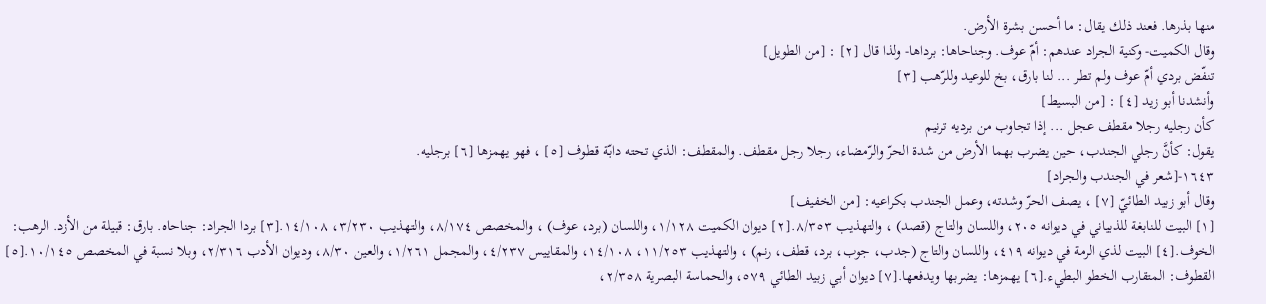منها بذرها. فعند ذلك يقال: ما أحسن بشرة الأرض.
وقال الكميت- وكنية الجراد عندهم: أمّ عوف. وجناحاها: برداها- ولذا قال [٢] : [من الطويل]
تنفّض بردي أمّ عوف ولم تطر ... لنا بارق، بخ للوعيد وللرّهب [٣]
وأنشدنا أبو زيد [٤] : [من البسيط]
كأن رجليه رجلا مقطف عجل ... إذا تجاوب من برديه ترنيم
يقول: كأنَّ رجلي الجندب، حين يضرب بهما الأرض من شدة الحرّ والرّمضاء، رجلا رجل مقطف. والمقطف: الذي تحته دابّة قطوف [٥] ، فهو يهمزها [٦] برجليه.
١٦٤٣-[شعر في الجندب والجراد]
وقال أبو زبيد الطائيّ [٧] ، يصف الحرّ وشدته، وعمل الجندب بكراعيه: [من الخفيف]
[١] البيت للنابغة للذبياني في ديوانه ٢٠٥، واللسان والتاج (قصد) ، والتهذيب ٨/٣٥٣.[٢] ديوان الكميت ١/١٢٨، واللسان (برد، عوف) ، والمخصص ٨/١٧٤، والتهذيب ٣/٢٣٠، ١٤/١٠٨.[٣] بردا الجراد: جناحاه. بارق: قبيلة من الأزد. الرهب: الخوف.[٤] البيت لذي الرمة في ديوانه ٤١٩، واللسان والتاج (جدب، جوب، برد، قطف، رنم) ، والتهذيب ١١/٢٥٣، ١٤/١٠٨، والمقاييس ٤/٢٣٧، والمجمل ١/٢٦١، والعين ٨/٣٠، وديوان الأدب ٢/٣١٦، وبلا نسبة في المخصص ١٠/١٤٥.[٥] القطوف: المتقارب الخطو البطيء.[٦] يهمزها: يضربها ويدفعها.[٧] ديوان أبي زبيد الطائي ٥٧٩، والحماسة البصرية ٢/٣٥٨،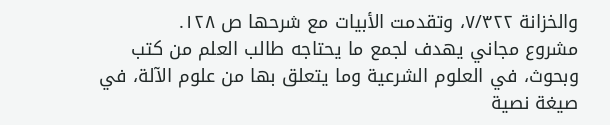والخزانة ٧/٣٢٢، وتقدمت الأبيات مع شرحها ص ١٢٨.
مشروع مجاني يهدف لجمع ما يحتاجه طالب العلم من كتب وبحوث، في العلوم الشرعية وما يتعلق بها من علوم الآلة، في صيغة نصية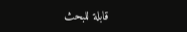قابلة للبحث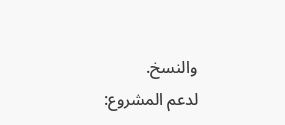والنسخ.
لدعم المشروع: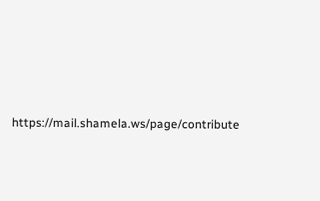https://mail.shamela.ws/page/contribute